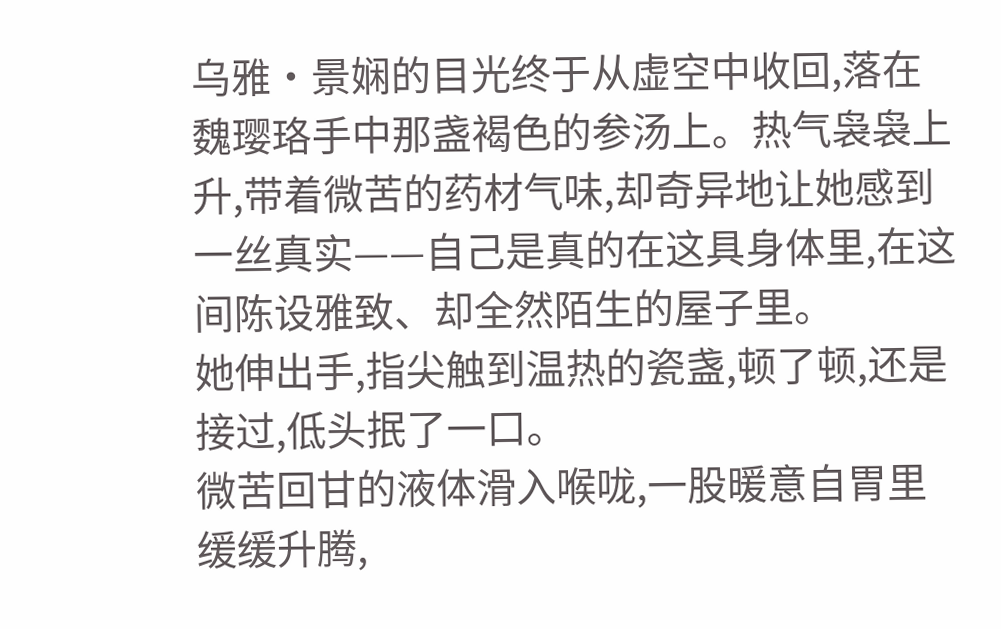乌雅·景娴的目光终于从虚空中收回,落在魏璎珞手中那盏褐色的参汤上。热气袅袅上升,带着微苦的药材气味,却奇异地让她感到一丝真实——自己是真的在这具身体里,在这间陈设雅致、却全然陌生的屋子里。
她伸出手,指尖触到温热的瓷盏,顿了顿,还是接过,低头抿了一口。
微苦回甘的液体滑入喉咙,一股暖意自胃里缓缓升腾,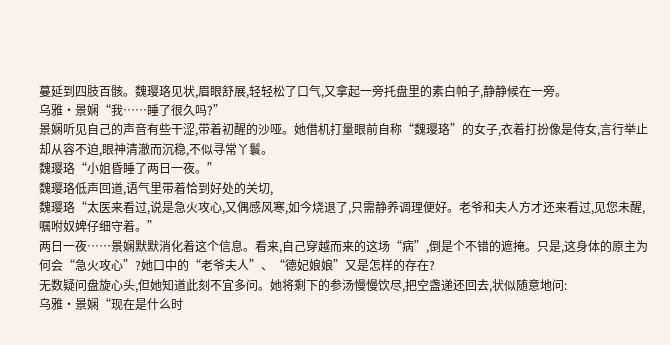蔓延到四肢百骸。魏璎珞见状,眉眼舒展,轻轻松了口气,又拿起一旁托盘里的素白帕子,静静候在一旁。
乌雅·景娴“我……睡了很久吗?”
景娴听见自己的声音有些干涩,带着初醒的沙哑。她借机打量眼前自称“魏璎珞”的女子,衣着打扮像是侍女,言行举止却从容不迫,眼神清澈而沉稳,不似寻常丫鬟。
魏璎珞“小姐昏睡了两日一夜。”
魏璎珞低声回道,语气里带着恰到好处的关切,
魏璎珞“太医来看过,说是急火攻心,又偶感风寒,如今烧退了,只需静养调理便好。老爷和夫人方才还来看过,见您未醒,嘱咐奴婢仔细守着。”
两日一夜……景娴默默消化着这个信息。看来,自己穿越而来的这场“病”,倒是个不错的遮掩。只是,这身体的原主为何会“急火攻心”?她口中的“老爷夫人”、“德妃娘娘”又是怎样的存在?
无数疑问盘旋心头,但她知道此刻不宜多问。她将剩下的参汤慢慢饮尽,把空盏递还回去,状似随意地问:
乌雅·景娴“现在是什么时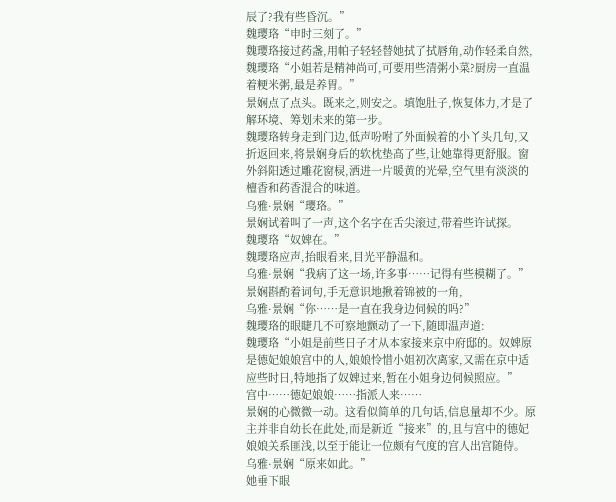辰了?我有些昏沉。”
魏璎珞“申时三刻了。”
魏璎珞接过药盏,用帕子轻轻替她拭了拭唇角,动作轻柔自然,
魏璎珞“小姐若是精神尚可,可要用些清粥小菜?厨房一直温着粳米粥,最是养胃。”
景娴点了点头。既来之,则安之。填饱肚子,恢复体力,才是了解环境、筹划未来的第一步。
魏璎珞转身走到门边,低声吩咐了外面候着的小丫头几句,又折返回来,将景娴身后的软枕垫高了些,让她靠得更舒服。窗外斜阳透过雕花窗棂,洒进一片暖黄的光晕,空气里有淡淡的檀香和药香混合的味道。
乌雅·景娴“璎珞。”
景娴试着叫了一声,这个名字在舌尖滚过,带着些许试探。
魏璎珞“奴婢在。”
魏璎珞应声,抬眼看来,目光平静温和。
乌雅·景娴“我病了这一场,许多事……记得有些模糊了。”
景娴斟酌着词句,手无意识地揪着锦被的一角,
乌雅·景娴“你……是一直在我身边伺候的吗?”
魏璎珞的眼睫几不可察地颤动了一下,随即温声道:
魏璎珞“小姐是前些日子才从本家接来京中府邸的。奴婢原是德妃娘娘宫中的人,娘娘怜惜小姐初次离家,又需在京中适应些时日,特地指了奴婢过来,暂在小姐身边伺候照应。”
宫中……德妃娘娘……指派人来……
景娴的心微微一动。这看似简单的几句话,信息量却不少。原主并非自幼长在此处,而是新近“接来”的,且与宫中的德妃娘娘关系匪浅,以至于能让一位颇有气度的宫人出宫随侍。
乌雅·景娴“原来如此。”
她垂下眼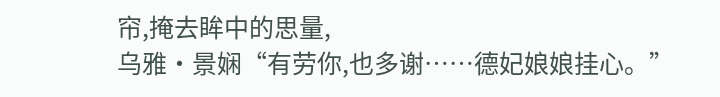帘,掩去眸中的思量,
乌雅·景娴“有劳你,也多谢……德妃娘娘挂心。”